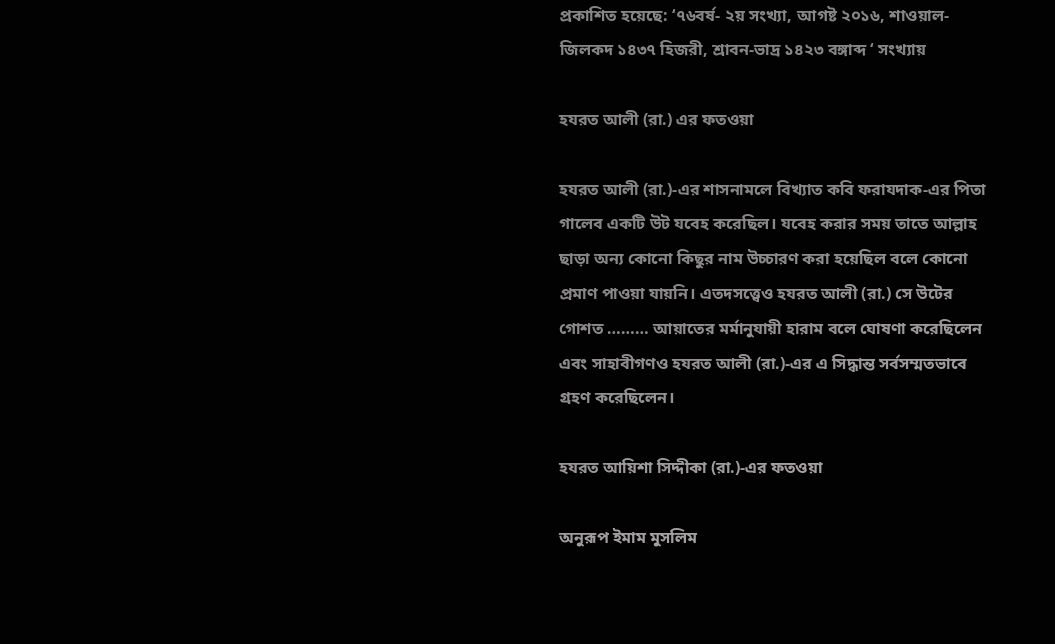প্রকাশিত হয়েছে: ‘৭৬বর্ষ- ২য় সংখ্যা, আগষ্ট ২০১৬, শাওয়াল-জিলকদ ১৪৩৭ হিজরী, শ্রাবন-ভাদ্র ১৪২৩ বঙ্গাব্দ ‘ সংখ্যায়

হযরত আলী (রা.) এর ফতওয়া

হযরত আলী (রা.)-এর শাসনামলে বিখ্যাত কবি ফরাযদাক-এর পিতা গালেব একটি উট যবেহ করেছিল। যবেহ করার সময় তাতে আল্লাহ ছাড়া অন্য কোনো কিছুর নাম উচ্চারণ করা হয়েছিল বলে কোনো প্রমাণ পাওয়া যায়নি। এতদসত্ত্বেও হযরত আলী (রা.) সে উটের গোশত ……… আয়াতের মর্মানুযায়ী হারাম বলে ঘোষণা করেছিলেন এবং সাহাবীগণও হযরত আলী (রা.)-এর এ সিদ্ধান্ত সর্বসম্মতভাবে গ্রহণ করেছিলেন।

হযরত আয়িশা সিদ্দীকা (রা.)-এর ফতওয়া

অনুরূপ ইমাম মুসলিম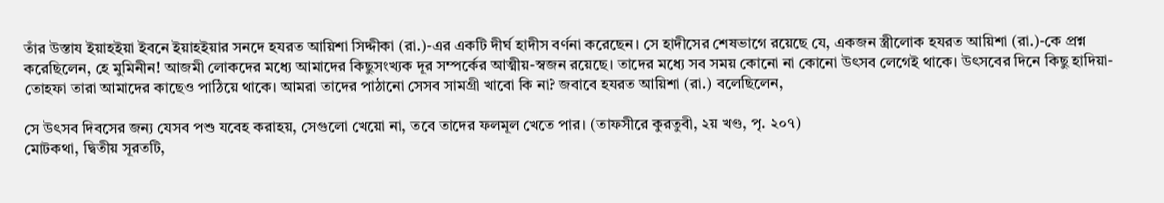তাঁর উস্তায ইয়াহইয়া ইবনে ইয়াহইয়ার সনদে হযরত আয়িশা সিদ্দীকা (রা.)-এর একটি দীর্ঘ হাদীস বর্ণনা করেছেন। সে হাদীসের শেষভাগে রয়েছে যে, একজন স্ত্রীলোক হযরত আয়িশা (রা.)-কে প্রশ্ন করেছিলেন, হে মুমিনীন! আজমী লোকদের মধ্যে আমাদের কিছুসংখ্যক দূর সম্পর্কের আত্মীয়-স্বজন রয়েছে। তাদের মধ্যে সব সময় কোনো না কোনো উৎসব লেগেই থাকে। উৎসবের দিনে কিছু হাদিয়া-তোহফা তারা আমাদের কাছেও পাঠিয়ে থাকে। আমরা তাদের পাঠানো সেসব সামগ্রী খাবো কি না? জবাবে হযরত আয়িশা (রা.) বলেছিলেন,

সে উৎসব দিবসের জন্য যেসব পশু যবেহ করাহয়, সেগুলো খেয়ো না, তবে তাদের ফলমূল খেতে পার। (তাফসীরে কুরতুবী, ২য় খণ্ড, পৃ. ২০৭)
মোটকথা, দ্বিতীয় সূরতটি,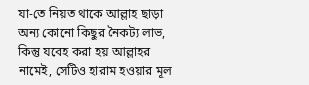যা-তে নিয়ত থাকে আল্লাহ ছাড়া অন্য কোনো কিছুর নৈকট্য লাভ, কিন্তু যবেহ করা হয় আল্লাহর নামেই, সেটিও হারাম হওয়ার মূল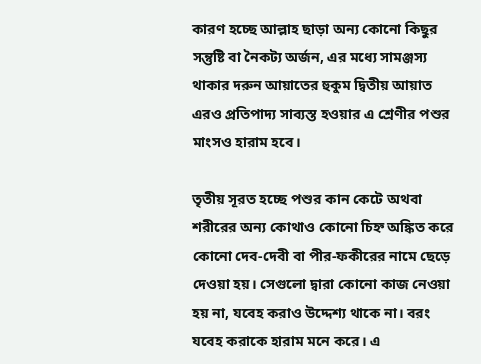কারণ হচ্ছে আল্লাহ ছাড়া অন্য কোনো কিছুর সন্তুষ্টি বা নৈকট্য অর্জন, এর মধ্যে সামঞ্জস্য থাকার দরুন আয়াতের হুকুম দ্বিতীয় আয়াত এরও প্রতিপাদ্য সাব্যস্ত হওয়ার এ শ্রেণীর পশুর মাংসও হারাম হবে।

তৃতীয় সূরত হচ্ছে পশুর কান কেটে অথবা শরীরের অন্য কোথাও কোনো চিহ্ন অঙ্কিত করে কোনো দেব-দেবী বা পীর-ফকীরের নামে ছেড়ে দেওয়া হয়। সেগুলো দ্বারা কোনো কাজ নেওয়া হয় না, যবেহ করাও উদ্দেশ্য থাকে না। বরং যবেহ করাকে হারাম মনে করে। এ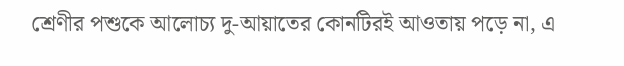শ্রেণীর পশুকে আলোচ্য দু-আয়াতের কোনটিরই আওতায় পড়ে না, এ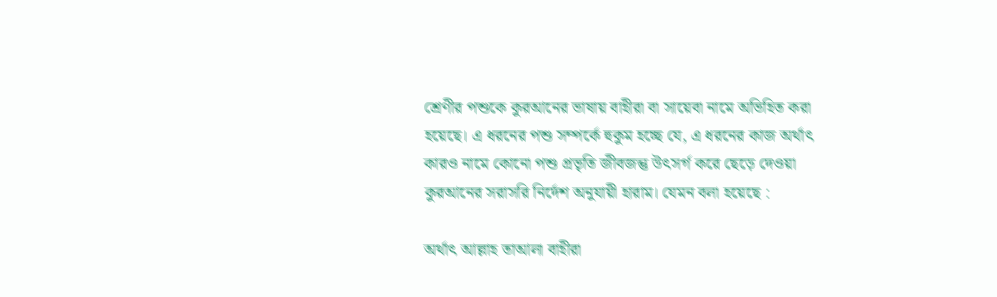শ্রেণীর পশুকে কুরআনের ভাষায় বাহীরা বা সায়েবা নামে অভিহিত করা হয়েছে। এ ধরনের পশু সম্পর্কে হুকুম হচ্ছে যে, এ ধরনের কাজ অর্থাৎ কারও নামে কোনো পশু প্রভৃতি জীবজন্তু উৎসর্গ করে ছেড়ে দেওয়া কুরআনের সরাসরি নির্দেশ অনুযায়ী হারাম। যেমন বলা হয়েছে :

অর্থাৎ আল্লাহ তাআলা বাহীরা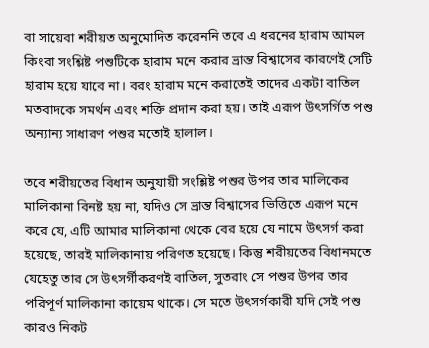বা সায়েবা শরীয়ত অনুমোদিত করেননি তবে এ ধরনের হারাম আমল কিংবা সংশ্লিষ্ট পশুটিকে হারাম মনে করার ভ্রান্ত বিশ্বাসের কারণেই সেটি হারাম হয়ে যাবে না। বরং হারাম মনে করাতেই তাদের একটা বাতিল মতবাদকে সমর্থন এবং শক্তি প্রদান করা হয়। তাই এরূপ উৎসর্গিত পশু অন্যান্য সাধারণ পশুর মতোই হালাল।

তবে শরীয়তের বিধান অনুযায়ী সংশ্লিষ্ট পশুর উপর তার মালিকের মালিকানা বিনষ্ট হয় না, যদিও সে ভ্রান্ত বিশ্বাসের ভিত্তিতে এরূপ মনে করে যে, এটি আমার মালিকানা থেকে বের হয়ে যে নামে উৎসর্গ করা হয়েছে, তারই মালিকানায় পরিণত হয়েছে। কিন্তু শরীয়তের বিধানমতে যেহেতু তার সে উৎসর্গীকরণই বাতিল, সুতরাং সে পশুর উপর তার পরিপূর্ণ মালিকানা কায়েম থাকে। সে মতে উৎসর্গকারী যদি সেই পশু কারও নিকট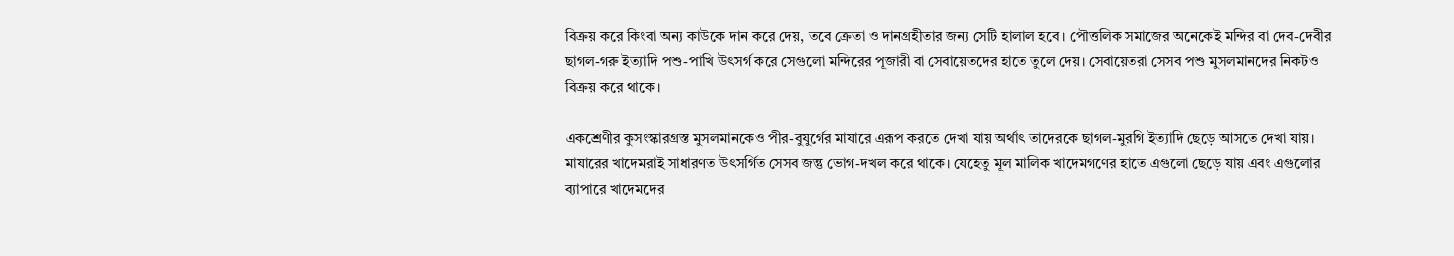বিক্রয় করে কিংবা অন্য কাউকে দান করে দেয়, তবে ক্রেতা ও দানগ্রহীতার জন্য সেটি হালাল হবে। পৌত্তলিক সমাজের অনেকেই মন্দির বা দেব-দেবীর ছাগল-গরু ইত্যাদি পশু-পাখি উৎসর্গ করে সেগুলো মন্দিরের পূজারী বা সেবায়েতদের হাতে তুলে দেয়। সেবায়েতরা সেসব পশু মুসলমানদের নিকটও বিক্রয় করে থাকে।

একশ্রেণীর কুসংস্কারগ্রস্ত মুসলমানকেও পীর-বুযুর্গের মাযারে এরূপ করতে দেখা যায় অর্থাৎ তাদেরকে ছাগল-মুরগি ইত্যাদি ছেড়ে আসতে দেখা যায়। মাযারের খাদেমরাই সাধারণত উৎসর্গিত সেসব জন্তু ভোগ-দখল করে থাকে। যেহেতু মূল মালিক খাদেমগণের হাতে এগুলো ছেড়ে যায় এবং এগুলোর ব্যাপারে খাদেমদের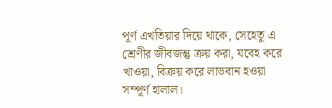পূর্ণ এখতিয়ার দিয়ে থাকে, সেহেতু এ শ্রেণীর জীবজন্তু ক্রয় করা, যবেহ করে খাওয়া, বিক্রয় করে লাভবান হওয়া সম্পূর্ণ হালাল।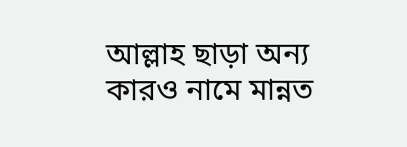আল্লাহ ছাড়া অন্য কারও নামে মান্নত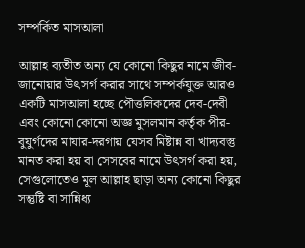সম্পর্কিত মাসআলা

আল্লাহ ব্যতীত অন্য যে কোনো কিছুর নামে জীব-জানোয়ার উৎসর্গ করার সাথে সম্পর্কযুক্ত আরও একটি মাসআলা হচ্ছে পৌত্তলিকদের দেব-দেবী এবং কোনো কোনো অজ্ঞ মুসলমান কর্তৃক পীর-বুযুর্গদের মাযার-দরগায় যেসব মিষ্টান্ন বা খাদ্যবস্তু মানত করা হয় বা সেসবের নামে উৎসর্গ করা হয়, সেগুলোতেও মূল আল্লাহ ছাড়া অন্য কোনো কিছুর সন্তুষ্টি বা সান্নিধ্য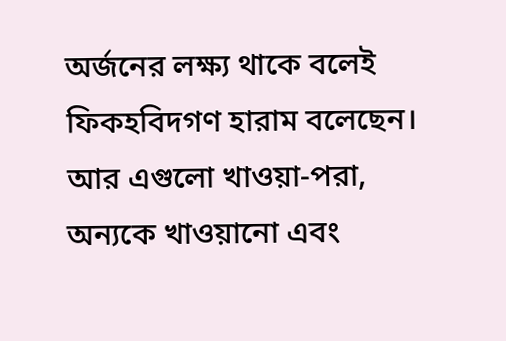অর্জনের লক্ষ্য থাকে বলেই ফিকহবিদগণ হারাম বলেছেন। আর এগুলো খাওয়া-পরা, অন্যকে খাওয়ানো এবং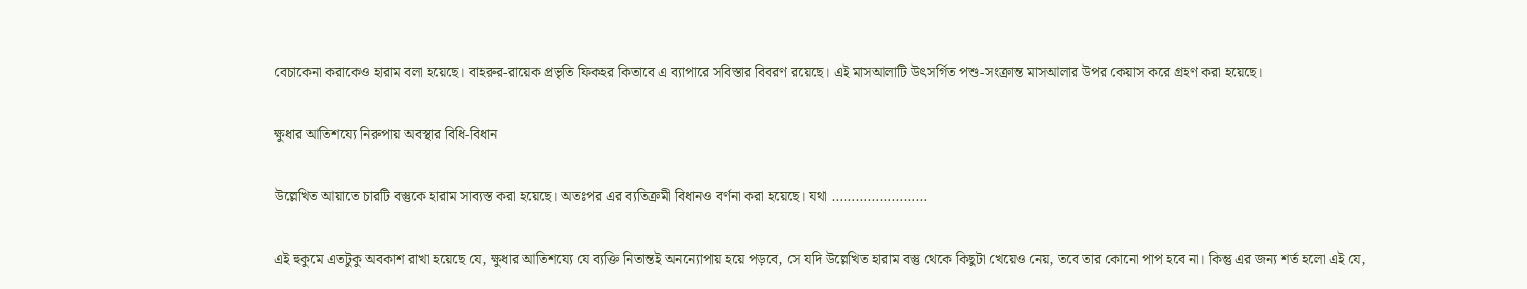বেচাকেনা করাকেও হারাম বলা হয়েছে। বাহরুর-রায়েক প্রভৃতি ফিকহর কিতাবে এ ব্যাপারে সবিস্তার বিবরণ রয়েছে। এই মাসআলাটি উৎসর্গিত পশু-সংক্রান্ত মাসআলার উপর কেয়াস করে গ্রহণ করা হয়েছে।

ক্ষুধার আতিশয্যে নিরুপায় অবস্থার বিধি-বিধান

উল্লেখিত আয়াতে চারটি বস্তুকে হারাম সাব্যস্ত করা হয়েছে। অতঃপর এর ব্যতিক্রমী বিধানও বর্ণনা করা হয়েছে। যথা ……………………

এই হুকুমে এতটুকু অবকাশ রাখা হয়েছে যে, ক্ষুধার আতিশয্যে যে ব্যক্তি নিতান্তই অনন্যোপায় হয়ে পড়বে, সে যদি উল্লেখিত হারাম বস্তু থেকে কিছুটা খেয়েও নেয়, তবে তার কোনো পাপ হবে না। কিন্তু এর জন্য শর্ত হলো এই যে,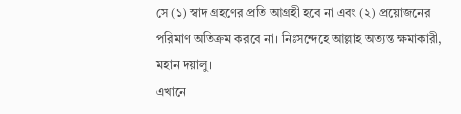সে (১) স্বাদ গ্রহণের প্রতি আগ্রহী হবে না এবং (২) প্রয়োজনের পরিমাণ অতিক্রম করবে না। নিঃসন্দেহে আল্লাহ অত্যন্ত ক্ষমাকারী, মহান দয়ালু।
এখানে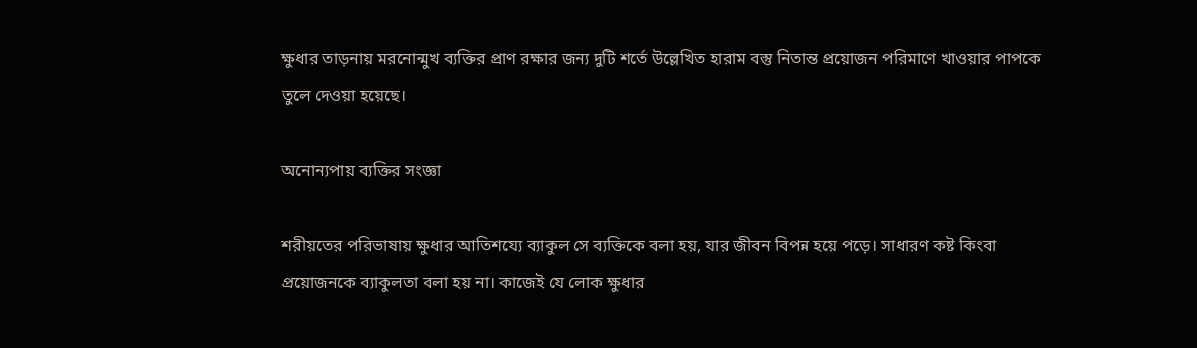ক্ষুধার তাড়নায় মরনোন্মুখ ব্যক্তির প্রাণ রক্ষার জন্য দুটি শর্তে উল্লেখিত হারাম বস্তু নিতান্ত প্রয়োজন পরিমাণে খাওয়ার পাপকে তুলে দেওয়া হয়েছে।

অনোন্যপায় ব্যক্তির সংজ্ঞা

শরীয়তের পরিভাষায় ক্ষুধার আতিশয্যে ব্যাকুল সে ব্যক্তিকে বলা হয়, যার জীবন বিপন্ন হয়ে পড়ে। সাধারণ কষ্ট কিংবা প্রয়োজনকে ব্যাকুলতা বলা হয় না। কাজেই যে লোক ক্ষুধার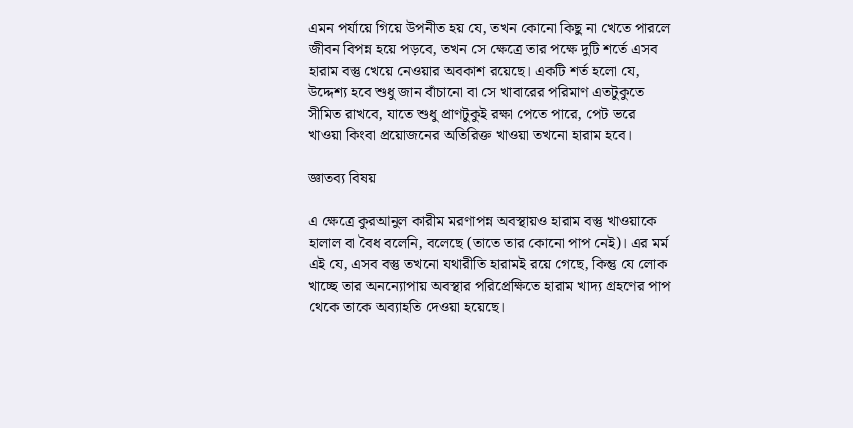এমন পর্যায়ে গিয়ে উপনীত হয় যে, তখন কোনো কিছু না খেতে পারলে জীবন বিপন্ন হয়ে পড়বে, তখন সে ক্ষেত্রে তার পক্ষে দুটি শর্তে এসব হারাম বস্তু খেয়ে নেওয়ার অবকাশ রয়েছে। একটি শর্ত হলো যে, উদ্দেশ্য হবে শুধু জান বাঁচানো বা সে খাবারের পরিমাণ এতটুকুতে সীমিত রাখবে, যাতে শুধু প্রাণটুকুই রক্ষা পেতে পারে, পেট ভরে খাওয়া কিংবা প্রয়োজনের অতিরিক্ত খাওয়া তখনো হারাম হবে।

জ্ঞাতব্য বিষয়

এ ক্ষেত্রে কুরআনুল কারীম মরণাপন্ন অবস্থায়ও হারাম বস্তু খাওয়াকে হালাল বা বৈধ বলেনি, বলেছে (তাতে তার কোনো পাপ নেই)। এর মর্ম এই যে, এসব বস্তু তখনো যথারীতি হারামই রয়ে গেছে, কিন্তু যে লোক খাচ্ছে তার অনন্যোপায় অবস্থার পরিপ্রেক্ষিতে হারাম খাদ্য গ্রহণের পাপ থেকে তাকে অব্যাহতি দেওয়া হয়েছে।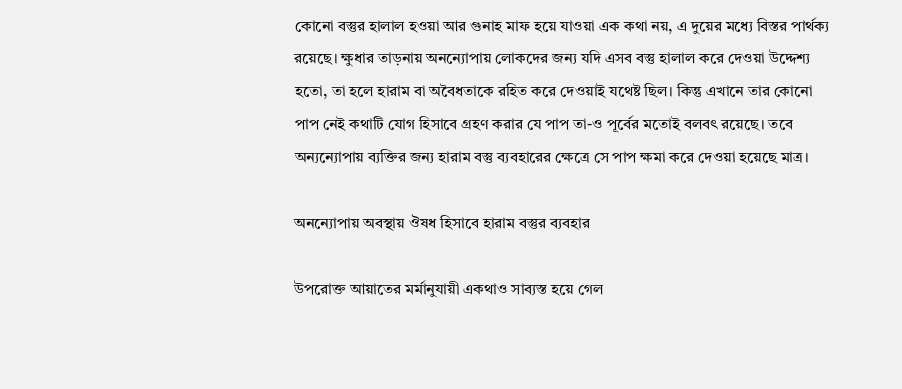কোনো বস্তুর হালাল হওয়া আর গুনাহ মাফ হয়ে যাওয়া এক কথা নয়, এ দুয়ের মধ্যে বিস্তর পার্থক্য রয়েছে। ক্ষুধার তাড়নায় অনন্যোপায় লোকদের জন্য যদি এসব বস্তু হালাল করে দেওয়া উদ্দেশ্য হতো, তা হলে হারাম বা অবৈধতাকে রহিত করে দেওয়াই যথেষ্ট ছিল। কিন্তু এখানে তার কোনো পাপ নেই কথাটি যোগ হিসাবে গ্রহণ করার যে পাপ তা-ও পূর্বের মতোই বলবৎ রয়েছে। তবে অন্যন্যোপায় ব্যক্তির জন্য হারাম বস্তু ব্যবহারের ক্ষেত্রে সে পাপ ক্ষমা করে দেওয়া হয়েছে মাত্র।

অনন্যোপায় অবস্থায় ঔষধ হিসাবে হারাম বস্তুর ব্যবহার

উপরোক্ত আয়াতের মর্মানুযায়ী একথাও সাব্যস্ত হয়ে গেল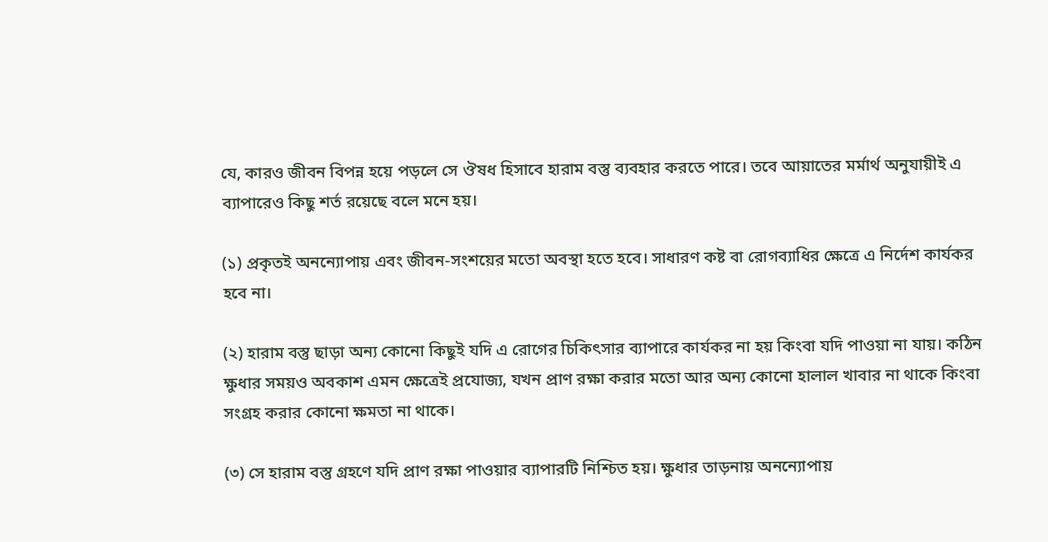যে, কারও জীবন বিপন্ন হয়ে পড়লে সে ঔষধ হিসাবে হারাম বস্তু ব্যবহার করতে পারে। তবে আয়াতের মর্মার্থ অনুযায়ীই এ ব্যাপারেও কিছু শর্ত রয়েছে বলে মনে হয়।

(১) প্রকৃতই অনন্যোপায় এবং জীবন-সংশয়ের মতো অবস্থা হতে হবে। সাধারণ কষ্ট বা রোগব্যাধির ক্ষেত্রে এ নির্দেশ কার্যকর হবে না।

(২) হারাম বস্তু ছাড়া অন্য কোনো কিছুই যদি এ রোগের চিকিৎসার ব্যাপারে কার্যকর না হয় কিংবা যদি পাওয়া না যায়। কঠিন ক্ষুধার সময়ও অবকাশ এমন ক্ষেত্রেই প্রযোজ্য, যখন প্রাণ রক্ষা করার মতো আর অন্য কোনো হালাল খাবার না থাকে কিংবা সংগ্রহ করার কোনো ক্ষমতা না থাকে।

(৩) সে হারাম বস্তু গ্রহণে যদি প্রাণ রক্ষা পাওয়ার ব্যাপারটি নিশ্চিত হয়। ক্ষুধার তাড়নায় অনন্যোপায়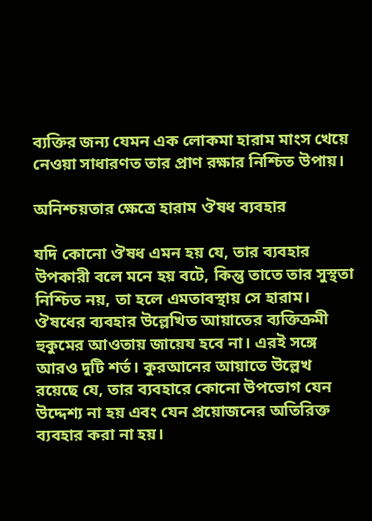ব্যক্তির জন্য যেমন এক লোকমা হারাম মাংস খেয়ে নেওয়া সাধারণত তার প্রাণ রক্ষার নিশ্চিত উপায়।

অনিশ্চয়তার ক্ষেত্রে হারাম ঔষধ ব্যবহার

যদি কোনো ঔষধ এমন হয় যে, তার ব্যবহার উপকারী বলে মনে হয় বটে, কিন্তু তাতে তার সুস্থতা নিশ্চিত নয়, তা হলে এমতাবস্থায় সে হারাম। ঔষধের ব্যবহার উল্লেখিত আয়াতের ব্যক্তিক্রমী হুকুমের আওতায় জায়েয হবে না। এরই সঙ্গে আরও দুটি শর্ত। কুরআনের আয়াতে উল্লেখ রয়েছে যে, তার ব্যবহারে কোনো উপভোগ যেন উদ্দেশ্য না হয় এবং যেন প্রয়োজনের অতিরিক্ত ব্যবহার করা না হয়।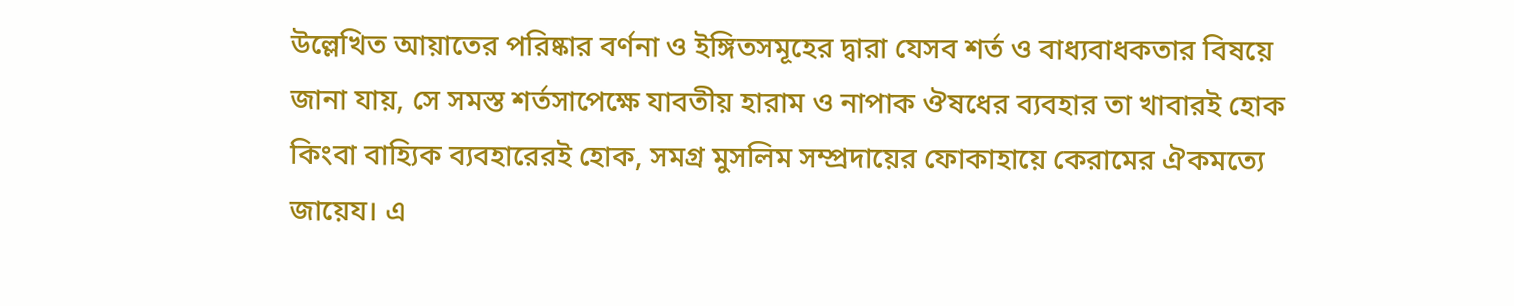উল্লেখিত আয়াতের পরিষ্কার বর্ণনা ও ইঙ্গিতসমূহের দ্বারা যেসব শর্ত ও বাধ্যবাধকতার বিষয়ে জানা যায়, সে সমস্ত শর্তসাপেক্ষে যাবতীয় হারাম ও নাপাক ঔষধের ব্যবহার তা খাবারই হোক কিংবা বাহ্যিক ব্যবহারেরই হোক, সমগ্র মুসলিম সম্প্রদায়ের ফোকাহায়ে কেরামের ঐকমত্যে জায়েয। এ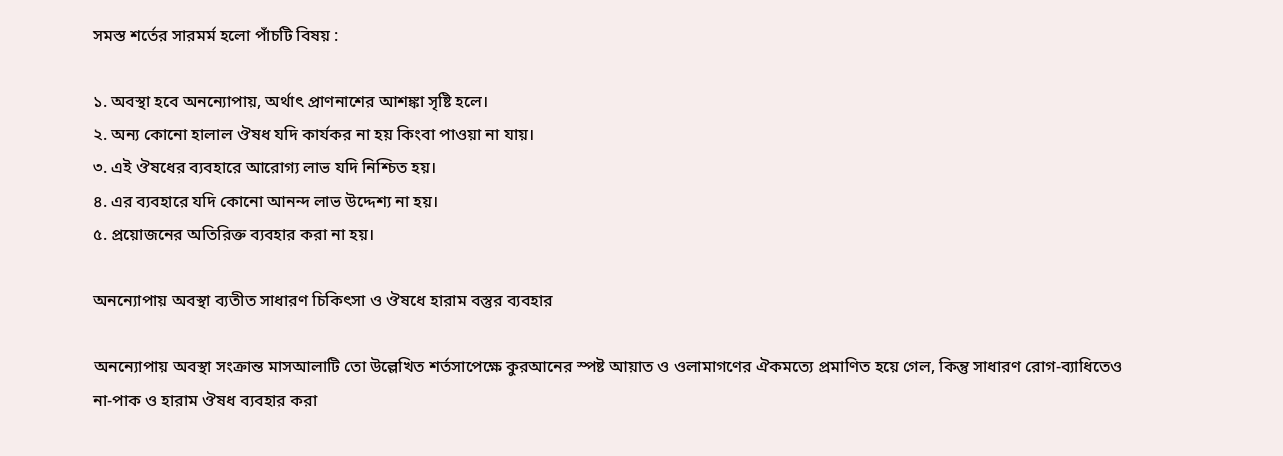সমস্ত শর্তের সারমর্ম হলো পাঁচটি বিষয় :

১. অবস্থা হবে অনন্যোপায়, অর্থাৎ প্রাণনাশের আশঙ্কা সৃষ্টি হলে।
২. অন্য কোনো হালাল ঔষধ যদি কার্যকর না হয় কিংবা পাওয়া না যায়।
৩. এই ঔষধের ব্যবহারে আরোগ্য লাভ যদি নিশ্চিত হয়।
৪. এর ব্যবহারে যদি কোনো আনন্দ লাভ উদ্দেশ্য না হয়।
৫. প্রয়োজনের অতিরিক্ত ব্যবহার করা না হয়।

অনন্যোপায় অবস্থা ব্যতীত সাধারণ চিকিৎসা ও ঔষধে হারাম বস্তুর ব্যবহার

অনন্যোপায় অবস্থা সংক্রান্ত মাসআলাটি তো উল্লেখিত শর্তসাপেক্ষে কুরআনের স্পষ্ট আয়াত ও ওলামাগণের ঐকমত্যে প্রমাণিত হয়ে গেল, কিন্তু সাধারণ রোগ-ব্যাধিতেও না-পাক ও হারাম ঔষধ ব্যবহার করা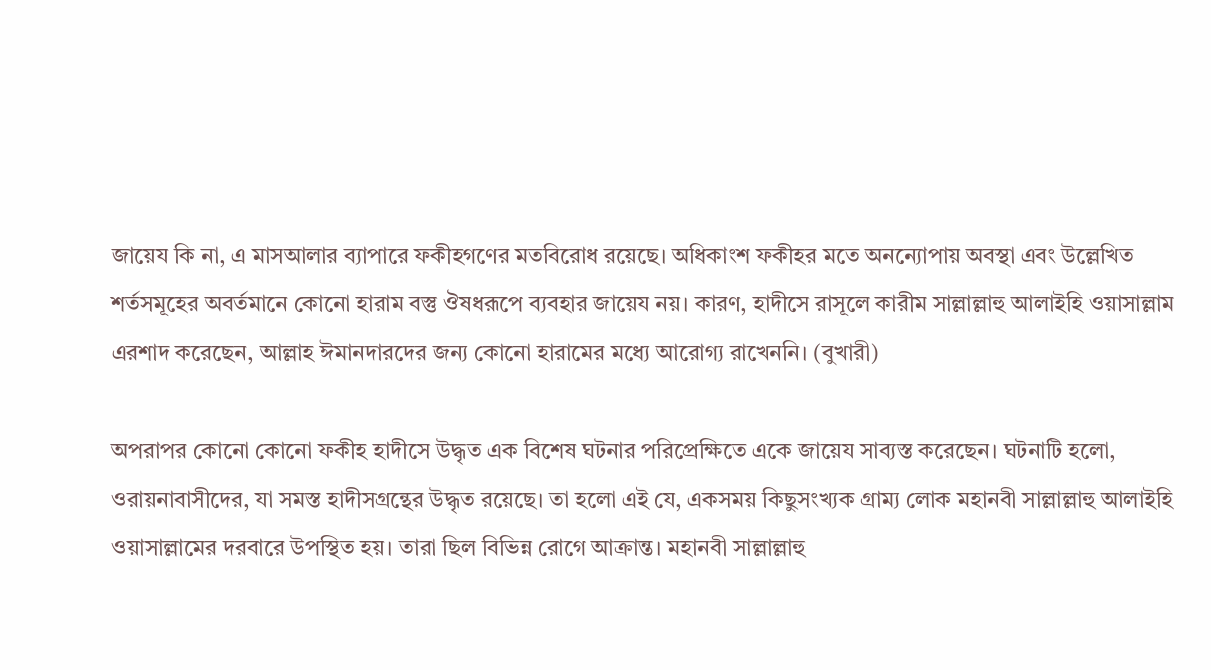জায়েয কি না, এ মাসআলার ব্যাপারে ফকীহগণের মতবিরোধ রয়েছে। অধিকাংশ ফকীহর মতে অনন্যোপায় অবস্থা এবং উল্লেখিত শর্তসমূহের অবর্তমানে কোনো হারাম বস্তু ঔষধরূপে ব্যবহার জায়েয নয়। কারণ, হাদীসে রাসূলে কারীম সাল্লাল্লাহু আলাইহি ওয়াসাল্লাম এরশাদ করেছেন, আল্লাহ ঈমানদারদের জন্য কোনো হারামের মধ্যে আরোগ্য রাখেননি। (বুখারী)

অপরাপর কোনো কোনো ফকীহ হাদীসে উদ্ধৃত এক বিশেষ ঘটনার পরিপ্রেক্ষিতে একে জায়েয সাব্যস্ত করেছেন। ঘটনাটি হলো, ওরায়নাবাসীদের, যা সমস্ত হাদীসগ্রন্থের উদ্ধৃত রয়েছে। তা হলো এই যে, একসময় কিছুসংখ্যক গ্রাম্য লোক মহানবী সাল্লাল্লাহু আলাইহি ওয়াসাল্লামের দরবারে উপস্থিত হয়। তারা ছিল বিভিন্ন রোগে আক্রান্ত। মহানবী সাল্লাল্লাহু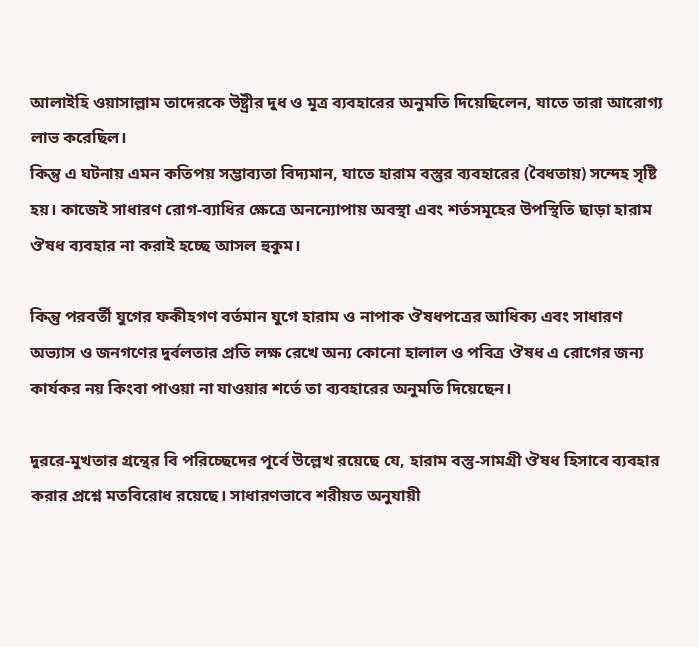আলাইহি ওয়াসাল্লাম তাদেরকে উষ্ট্রীর দুধ ও মূত্র ব্যবহারের অনুমতি দিয়েছিলেন, যাতে তারা আরোগ্য লাভ করেছিল।
কিন্তু এ ঘটনায় এমন কতিপয় সম্ভাব্যতা বিদ্যমান, যাতে হারাম বস্তুর ব্যবহারের (বৈধতায়) সন্দেহ সৃষ্টি হয়। কাজেই সাধারণ রোগ-ব্যাধির ক্ষেত্রে অনন্যোপায় অবস্থা এবং শর্তসমূহের উপস্থিতি ছাড়া হারাম ঔষধ ব্যবহার না করাই হচ্ছে আসল হুকুম।

কিন্তু পরবর্তী যুগের ফকীহগণ বর্তমান যুগে হারাম ও নাপাক ঔষধপত্রের আধিক্য এবং সাধারণ অভ্যাস ও জনগণের দুর্বলতার প্রতি লক্ষ রেখে অন্য কোনো হালাল ও পবিত্র ঔষধ এ রোগের জন্য কার্যকর নয় কিংবা পাওয়া না যাওয়ার শর্তে তা ব্যবহারের অনুমতি দিয়েছেন।

দুররে-মুখতার গ্রন্থের বি পরিচ্ছেদের পূর্বে উল্লেখ রয়েছে যে, হারাম বস্তু-সামগ্রী ঔষধ হিসাবে ব্যবহার করার প্রশ্নে মতবিরোধ রয়েছে। সাধারণভাবে শরীয়ত অনুযায়ী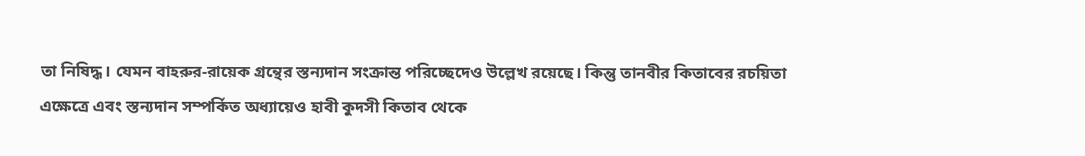তা নিষিদ্ধ। যেমন বাহরুর-রায়েক গ্রন্থের স্তন্যদান সংক্রান্ত পরিচ্ছেদেও উল্লেখ রয়েছে। কিন্তু তানবীর কিতাবের রচয়িতা এক্ষেত্রে এবং স্তন্যদান সম্পর্কিত অধ্যায়েও হাবী কুদসী কিতাব থেকে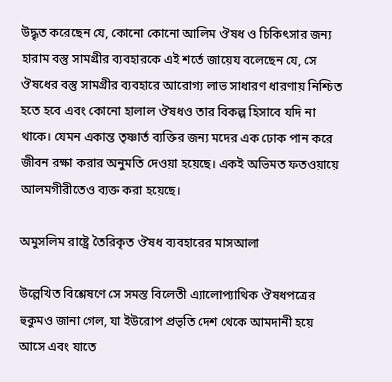উদ্ধৃত করেছেন যে, কোনো কোনো আলিম ঔষধ ও চিকিৎসার জন্য হারাম বস্তু সামগ্রীর ব্যবহারকে এই শর্তে জায়েয বলেছেন যে, সে ঔষধের বস্তু সামগ্রীর ব্যবহারে আরোগ্য লাভ সাধারণ ধারণায় নিশ্চিত হতে হবে এবং কোনো হালাল ঔষধও তার বিকল্প হিসাবে যদি না থাকে। যেমন একান্ত তৃষ্ণার্ত ব্যক্তির জন্য মদের এক ঢোক পান করে জীবন রক্ষা করার অনুমতি দেওয়া হয়েছে। একই অভিমত ফতওয়ায়ে আলমগীরীতেও ব্যক্ত করা হয়েছে।

অমুসলিম রাষ্ট্রে তৈরিকৃত ঔষধ ব্যবহারের মাসআলা

উল্লেখিত বিশ্লেষণে সে সমস্ত বিলেতী এ্যালোপ্যাথিক ঔষধপত্রের হুকুমও জানা গেল, যা ইউরোপ প্রভৃতি দেশ থেকে আমদানী হয়ে আসে এবং যাতে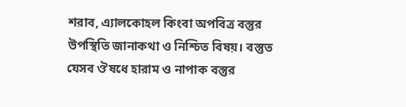শরাব, এ্যালকোহল কিংবা অপবিত্র বস্তুর উপস্থিতি জানাকথা ও নিশ্চিত বিষয়। বস্তুত যেসব ঔষধে হারাম ও নাপাক বস্তুর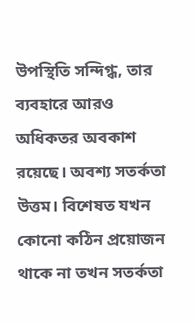উপস্থিতি সন্দিগ্ধ, তার ব্যবহারে আরও অধিকতর অবকাশ রয়েছে। অবশ্য সতর্কতা উত্তম। বিশেষত যখন কোনো কঠিন প্রয়োজন থাকে না তখন সতর্কতা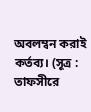অবলম্বন করাই কর্তব্য। (সূত্র : তাফসীরে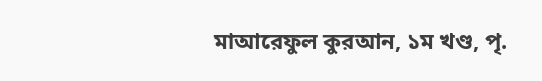মাআরেফুল কুরআন, ১ম খণ্ড, পৃ.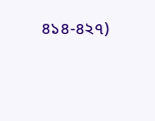৪১৪-৪২৭)